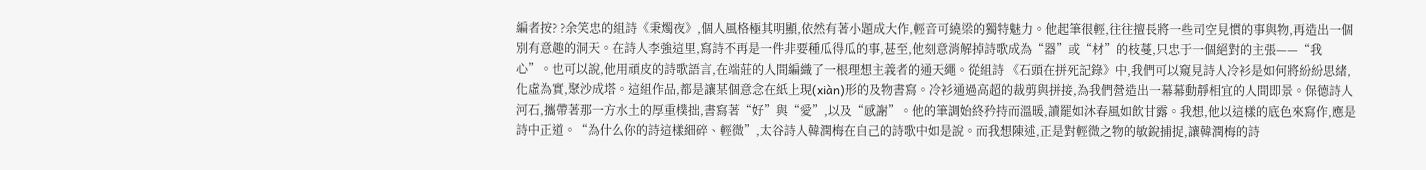編者按? ?余笑忠的組詩《秉燭夜》,個人風格極其明顯,依然有著小題成大作,輕音可繞梁的獨特魅力。他起筆很輕,往往擅長將一些司空見慣的事與物,再造出一個別有意趣的洞天。在詩人李強這里,寫詩不再是一件非要種瓜得瓜的事,甚至,他刻意消解掉詩歌成為“器”或“材”的枝蔓,只忠于一個絕對的主張——“我心”。也可以說,他用頑皮的詩歌語言,在端莊的人間編織了一根理想主義者的通天繩。從組詩 《石頭在拼死記錄》中,我們可以窺見詩人冷衫是如何將紛紛思緒,化虛為實,聚沙成塔。這組作品,都是讓某個意念在紙上現(xiàn)形的及物書寫。冷衫通過高超的裁剪與拼接,為我們營造出一幕幕動靜相宜的人間即景。保德詩人河石,攜帶著那一方水土的厚重樸拙,書寫著“好”與“愛”,以及“感謝”。他的筆調始終矜持而溫暖,讀罷如沐春風如飲甘露。我想,他以這樣的底色來寫作,應是詩中正道。“為什么你的詩這樣細碎、輕微”,太谷詩人韓潤梅在自己的詩歌中如是說。而我想陳述,正是對輕微之物的敏銳捕捉,讓韓潤梅的詩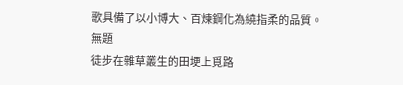歌具備了以小博大、百煉鋼化為繞指柔的品質。
無題
徒步在雜草叢生的田埂上覓路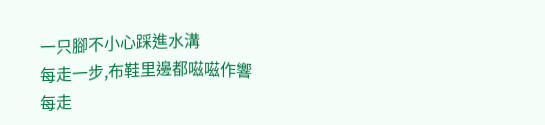一只腳不小心踩進水溝
每走一步,布鞋里邊都嗞嗞作響
每走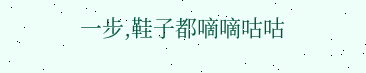一步,鞋子都嘀嘀咕咕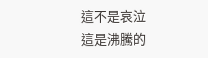這不是哀泣
這是沸騰的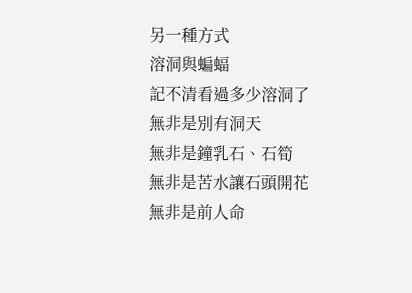另一種方式
溶洞與蝙蝠
記不清看過多少溶洞了
無非是別有洞天
無非是鐘乳石、石筍
無非是苦水讓石頭開花
無非是前人命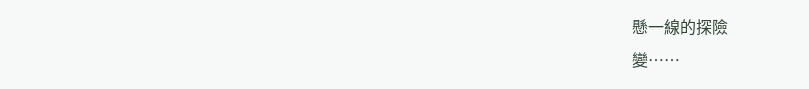懸一線的探險
變……